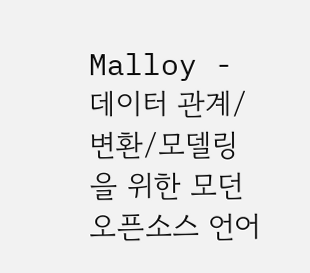Malloy - 데이터 관계/변환/모델링을 위한 모던 오픈소스 언어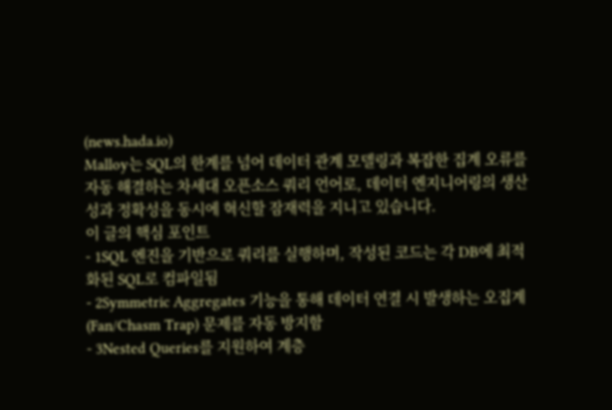(news.hada.io)
Malloy는 SQL의 한계를 넘어 데이터 관계 모델링과 복잡한 집계 오류를 자동 해결하는 차세대 오픈소스 쿼리 언어로, 데이터 엔지니어링의 생산성과 정확성을 동시에 혁신할 잠재력을 지니고 있습니다.
이 글의 핵심 포인트
- 1SQL 엔진을 기반으로 쿼리를 실행하며, 작성된 코드는 각 DB에 최적화된 SQL로 컴파일됨
- 2Symmetric Aggregates 기능을 통해 데이터 연결 시 발생하는 오집계(Fan/Chasm Trap) 문제를 자동 방지함
- 3Nested Queries를 지원하여 계층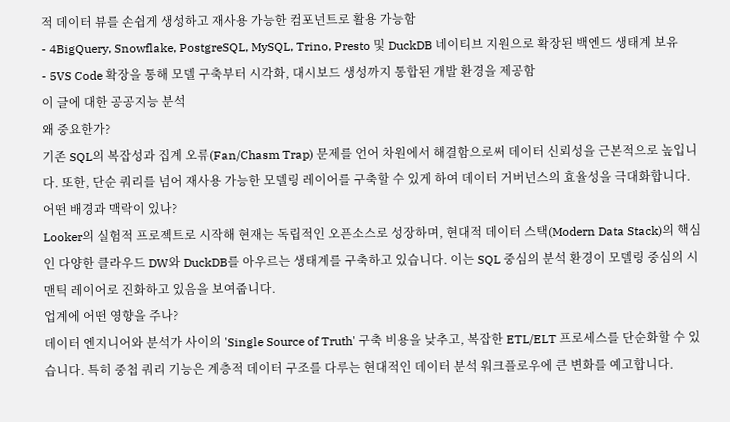적 데이터 뷰를 손쉽게 생성하고 재사용 가능한 컴포넌트로 활용 가능함
- 4BigQuery, Snowflake, PostgreSQL, MySQL, Trino, Presto 및 DuckDB 네이티브 지원으로 확장된 백엔드 생태계 보유
- 5VS Code 확장을 통해 모델 구축부터 시각화, 대시보드 생성까지 통합된 개발 환경을 제공함
이 글에 대한 공공지능 분석
왜 중요한가?
기존 SQL의 복잡성과 집계 오류(Fan/Chasm Trap) 문제를 언어 차원에서 해결함으로써 데이터 신뢰성을 근본적으로 높입니다. 또한, 단순 쿼리를 넘어 재사용 가능한 모델링 레이어를 구축할 수 있게 하여 데이터 거버넌스의 효율성을 극대화합니다.
어떤 배경과 맥락이 있나?
Looker의 실험적 프로젝트로 시작해 현재는 독립적인 오픈소스로 성장하며, 현대적 데이터 스택(Modern Data Stack)의 핵심인 다양한 클라우드 DW와 DuckDB를 아우르는 생태계를 구축하고 있습니다. 이는 SQL 중심의 분석 환경이 모델링 중심의 시맨틱 레이어로 진화하고 있음을 보여줍니다.
업계에 어떤 영향을 주나?
데이터 엔지니어와 분석가 사이의 'Single Source of Truth' 구축 비용을 낮추고, 복잡한 ETL/ELT 프로세스를 단순화할 수 있습니다. 특히 중첩 쿼리 기능은 계층적 데이터 구조를 다루는 현대적인 데이터 분석 워크플로우에 큰 변화를 예고합니다.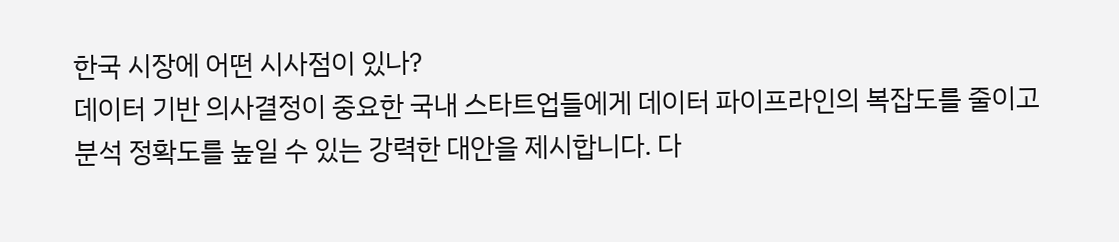한국 시장에 어떤 시사점이 있나?
데이터 기반 의사결정이 중요한 국내 스타트업들에게 데이터 파이프라인의 복잡도를 줄이고 분석 정확도를 높일 수 있는 강력한 대안을 제시합니다. 다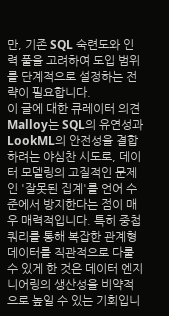만, 기존 SQL 숙련도와 인력 풀을 고려하여 도입 범위를 단계적으로 설정하는 전략이 필요합니다.
이 글에 대한 큐레이터 의견
Malloy는 SQL의 유연성과 LookML의 안전성을 결합하려는 야심찬 시도로, 데이터 모델링의 고질적인 문제인 '잘못된 집계'를 언어 수준에서 방지한다는 점이 매우 매력적입니다. 특히 중첩 쿼리를 통해 복잡한 관계형 데이터를 직관적으로 다룰 수 있게 한 것은 데이터 엔지니어링의 생산성을 비약적으로 높일 수 있는 기회입니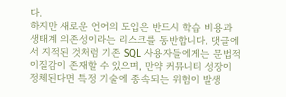다.
하지만 새로운 언어의 도입은 반드시 학습 비용과 생태계 의존성이라는 리스크를 동반합니다. 댓글에서 지적된 것처럼 기존 SQL 사용자들에게는 문법적 이질감이 존재할 수 있으며, 만약 커뮤니티 성장이 정체된다면 특정 기술에 종속되는 위험이 발생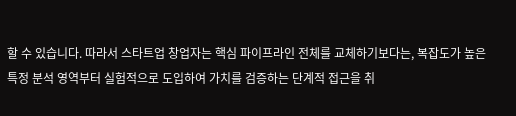할 수 있습니다. 따라서 스타트업 창업자는 핵심 파이프라인 전체를 교체하기보다는, 복잡도가 높은 특정 분석 영역부터 실험적으로 도입하여 가치를 검증하는 단계적 접근을 취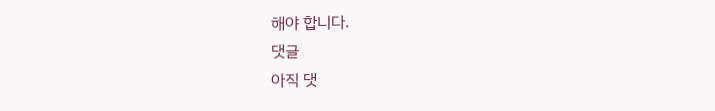해야 합니다.
댓글
아직 댓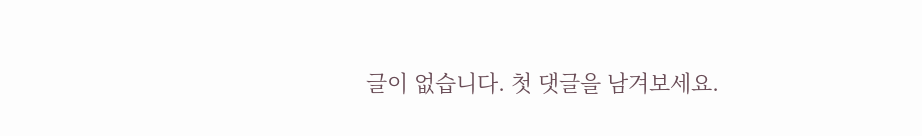글이 없습니다. 첫 댓글을 남겨보세요.